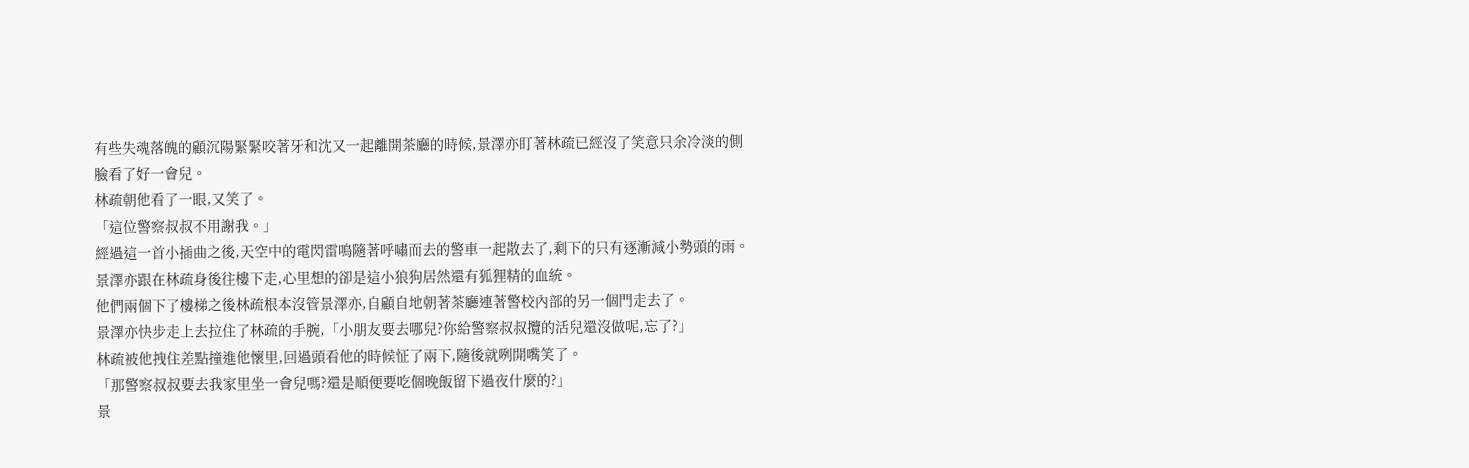有些失魂落魄的顧沉陽緊緊咬著牙和沈又一起離開茶廳的時候,景澤亦盯著林疏已經沒了笑意只余冷淡的側臉看了好一會兒。
林疏朝他看了一眼,又笑了。
「這位警察叔叔不用謝我。」
經過這一首小插曲之後,天空中的電閃雷鳴隨著呼嘯而去的警車一起散去了,剩下的只有逐漸減小勢頭的雨。
景澤亦跟在林疏身後往樓下走,心里想的卻是這小狼狗居然還有狐狸精的血統。
他們兩個下了樓梯之後林疏根本沒管景澤亦,自顧自地朝著茶廳連著警校內部的另一個門走去了。
景澤亦快步走上去拉住了林疏的手腕,「小朋友要去哪兒?你給警察叔叔攬的活兒還沒做呢,忘了?」
林疏被他拽住差點撞進他懷里,回過頭看他的時候怔了兩下,隨後就咧開嘴笑了。
「那警察叔叔要去我家里坐一會兒嗎?還是順便要吃個晚飯留下過夜什麼的?」
景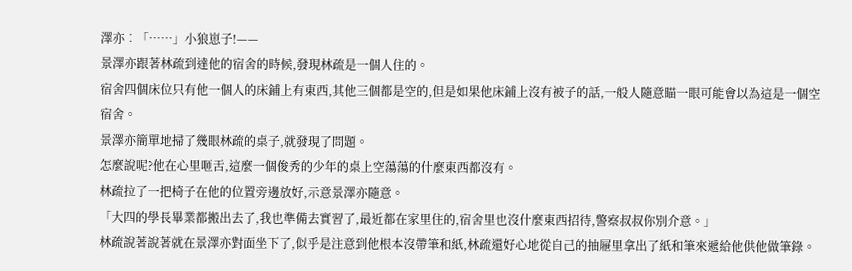澤亦︰「……」小狼崽子!——
景澤亦跟著林疏到達他的宿舍的時候,發現林疏是一個人住的。
宿舍四個床位只有他一個人的床鋪上有東西,其他三個都是空的,但是如果他床鋪上沒有被子的話,一般人隨意瞄一眼可能會以為這是一個空宿舍。
景澤亦簡單地掃了幾眼林疏的桌子,就發現了問題。
怎麼說呢?他在心里咂舌,這麼一個俊秀的少年的桌上空蕩蕩的什麼東西都沒有。
林疏拉了一把椅子在他的位置旁邊放好,示意景澤亦隨意。
「大四的學長畢業都搬出去了,我也準備去實習了,最近都在家里住的,宿舍里也沒什麼東西招待,警察叔叔你別介意。」
林疏說著說著就在景澤亦對面坐下了,似乎是注意到他根本沒帶筆和紙,林疏還好心地從自己的抽屜里拿出了紙和筆來遞給他供他做筆錄。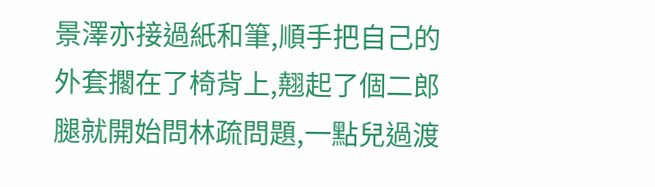景澤亦接過紙和筆,順手把自己的外套擱在了椅背上,翹起了個二郎腿就開始問林疏問題,一點兒過渡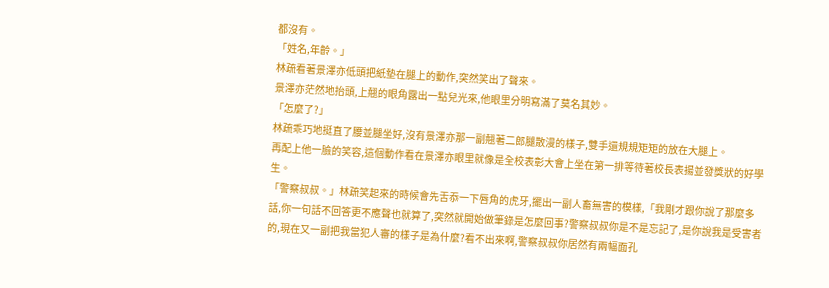都沒有。
「姓名,年齡。」
林疏看著景澤亦低頭把紙墊在腿上的動作,突然笑出了聲來。
景澤亦茫然地抬頭,上翹的眼角露出一點兒光來,他眼里分明寫滿了莫名其妙。
「怎麼了?」
林疏乖巧地挺直了腰並腿坐好,沒有景澤亦那一副翹著二郎腿散漫的樣子,雙手還規規矩矩的放在大腿上。
再配上他一臉的笑容,這個動作看在景澤亦眼里就像是全校表彰大會上坐在第一排等待著校長表揚並發獎狀的好學生。
「警察叔叔。」林疏笑起來的時候會先舌忝一下唇角的虎牙,擺出一副人畜無害的模樣,「我剛才跟你說了那麼多話,你一句話不回答更不應聲也就算了,突然就開始做筆錄是怎麼回事?警察叔叔你是不是忘記了,是你說我是受害者的,現在又一副把我當犯人審的樣子是為什麼?看不出來啊,警察叔叔你居然有兩幅面孔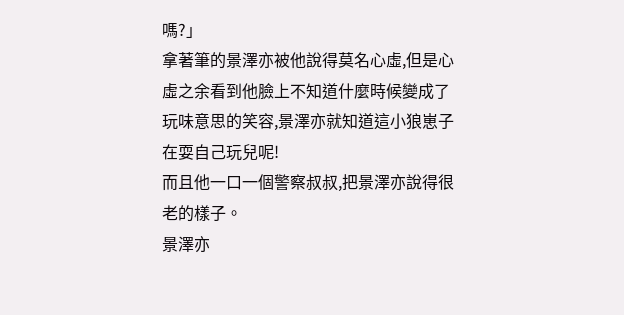嗎?」
拿著筆的景澤亦被他說得莫名心虛,但是心虛之余看到他臉上不知道什麼時候變成了玩味意思的笑容,景澤亦就知道這小狼崽子在耍自己玩兒呢!
而且他一口一個警察叔叔,把景澤亦說得很老的樣子。
景澤亦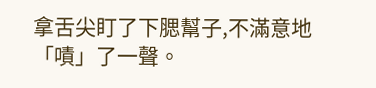拿舌尖盯了下腮幫子,不滿意地「嘖」了一聲。